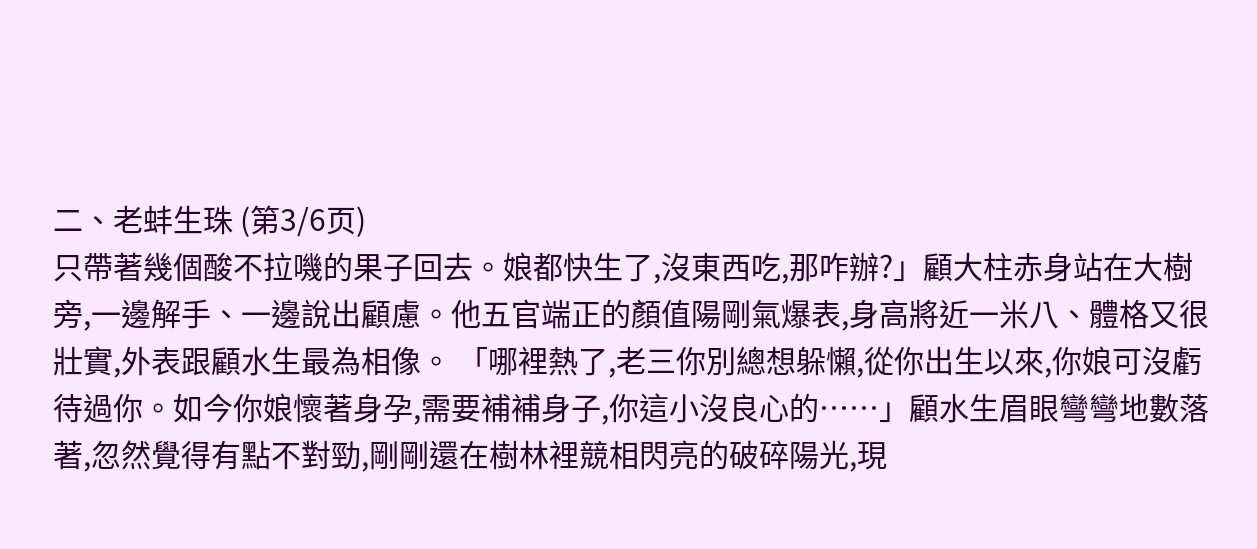二、老蚌生珠 (第3/6页)
只帶著幾個酸不拉嘰的果子回去。娘都快生了,沒東西吃,那咋辦?」顧大柱赤身站在大樹旁,一邊解手、一邊說出顧慮。他五官端正的顏值陽剛氣爆表,身高將近一米八、體格又很壯實,外表跟顧水生最為相像。 「哪裡熱了,老三你別總想躲懶,從你出生以來,你娘可沒虧待過你。如今你娘懷著身孕,需要補補身子,你這小沒良心的……」顧水生眉眼彎彎地數落著,忽然覺得有點不對勁,剛剛還在樹林裡競相閃亮的破碎陽光,現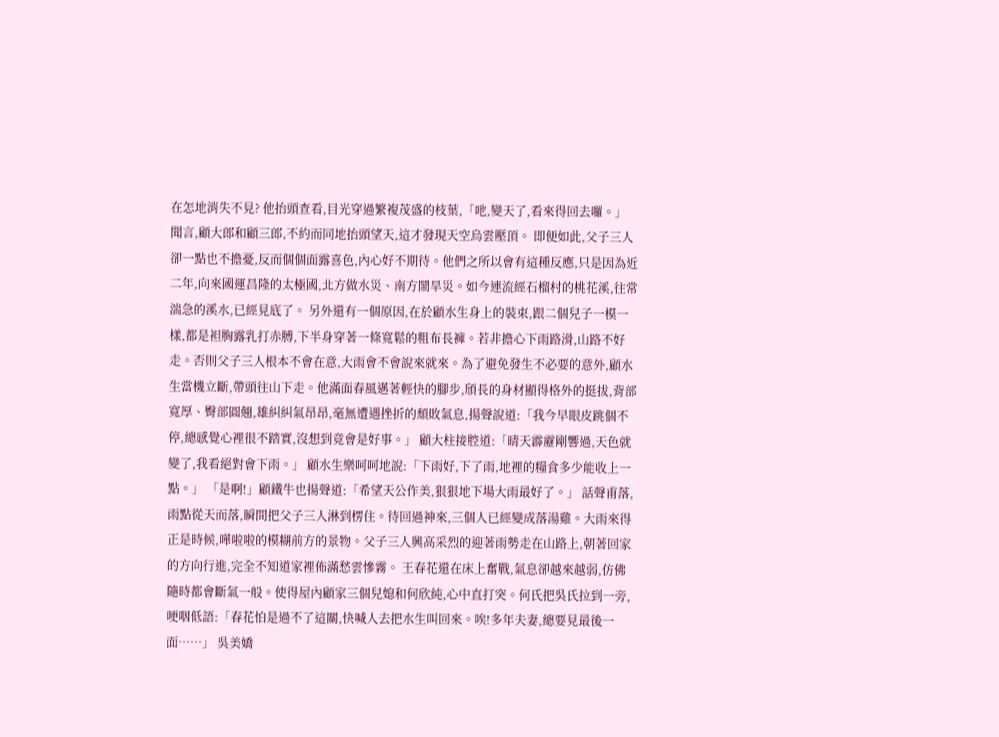在怎地消失不見? 他抬頭查看,目光穿過繁複茂盛的枝葉,「吔,變天了,看來得回去囉。」 聞言,顧大郎和顧三郎,不約而同地抬頭望天,這才發現天空烏雲壓頂。 即便如此,父子三人卻一點也不擔憂,反而個個面露喜色,內心好不期待。他們之所以會有這種反應,只是因為近二年,向來國運昌隆的太極國,北方做水災、南方鬧旱災。如今連流經石榴村的桃花溪,往常湍急的溪水,已經見底了。 另外還有一個原因,在於顧水生身上的裝束,跟二個兒子一模一樣,都是袒胸露乳打赤膊,下半身穿著一條寬鬆的粗布長褲。若非擔心下雨路滑,山路不好走。否則父子三人根本不會在意,大雨會不會說來就來。為了避免發生不必要的意外,顧水生當機立斷,帶頭往山下走。他滿面春風邁著輕快的腳步,頎長的身材顯得格外的挺拔,背部寬厚、臀部圓翹,雄糾糾氣昂昂,毫無遭遇挫折的頹敗氣息,揚聲說道:「我今早眼皮跳個不停,總感覺心裡很不踏實,沒想到竟會是好事。」 顧大柱接腔道:「晴天霹靂剛響過,天色就變了,我看絕對會下雨。」 顧水生樂呵呵地說:「下雨好,下了雨,地裡的糧食多少能收上一點。」 「是啊!」顧鐵牛也揚聲道:「希望天公作美,狠狠地下場大雨最好了。」 話聲甫落,雨點從天而落,瞬間把父子三人淋到楞住。待回過神來,三個人已經變成落湯雞。大雨來得正是時候,嘩啦啦的模糊前方的景物。父子三人興高采烈的迎著雨勢走在山路上,朝著回家的方向行進,完全不知道家裡佈滿愁雲慘霧。 王春花還在床上奮戰,氣息卻越來越弱,仿佛隨時都會斷氣一般。使得屋內顧家三個兒媳和何欣純,心中直打突。何氏把吳氏拉到一旁,哽咽低語:「春花怕是過不了這關,快喊人去把水生叫回來。唉!多年夫妻,總要見最後一面……」 吳美嬌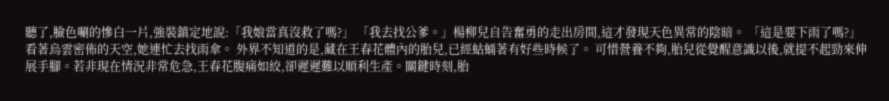聽了,臉色唰的慘白一片,強裝鎮定地說:「我娘當真沒救了嗎?」 「我去找公爹。」楊柳兒自告奮勇的走出房間,這才發現天色異常的陰暗。 「這是要下雨了嗎?」看著烏雲密佈的天空,她連忙去找雨傘。 外界不知道的是,藏在王春花體內的胎兒,已經蛄蛹著有好些時候了。 可惜營養不夠,胎兒從覺醒意識以後,就提不起勁來伸展手腳。若非現在情況非常危急,王春花腹痛如絞,卻遲遲難以順利生產。關鍵時刻,胎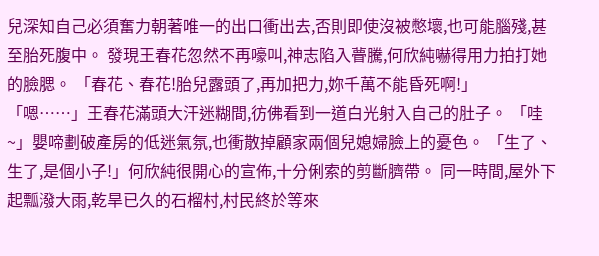兒深知自己必須奮力朝著唯一的出口衝出去,否則即使沒被憋壞,也可能腦殘,甚至胎死腹中。 發現王春花忽然不再嚎叫,神志陷入瞢騰,何欣純嚇得用力拍打她的臉腮。 「春花、春花!胎兒露頭了,再加把力,妳千萬不能昏死啊!」 「嗯……」王春花滿頭大汗迷糊間,彷佛看到一道白光射入自己的肚子。 「哇~」嬰啼劃破產房的低迷氣氛,也衝散掉顧家兩個兒媳婦臉上的憂色。 「生了、生了,是個小子!」何欣純很開心的宣佈,十分俐索的剪斷臍帶。 同一時間,屋外下起瓢潑大雨,乾旱已久的石榴村,村民終於等來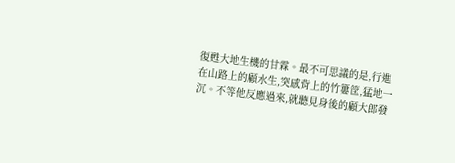復甦大地生機的甘霖。最不可思議的是,行進在山路上的顧水生,突感背上的竹簍筐,猛地一沉。不等他反應過來,就聽見身後的顧大郎發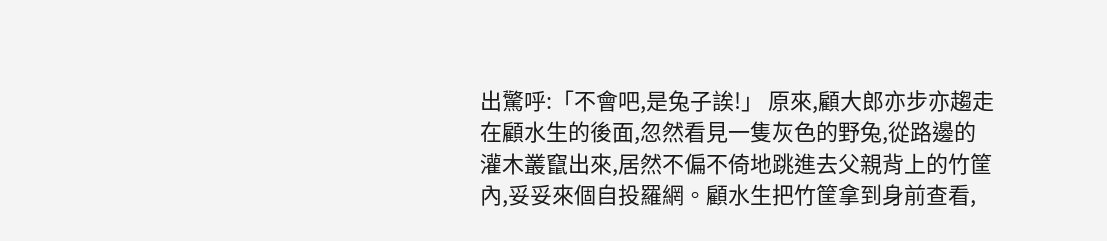出驚呼:「不會吧,是兔子誒!」 原來,顧大郎亦步亦趨走在顧水生的後面,忽然看見一隻灰色的野兔,從路邊的灌木叢竄出來,居然不偏不倚地跳進去父親背上的竹筐內,妥妥來個自投羅網。顧水生把竹筐拿到身前查看,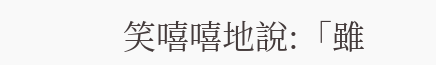笑嘻嘻地說:「雖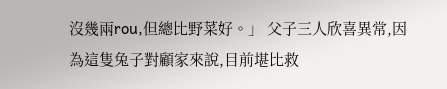沒幾兩rou,但總比野菜好。」 父子三人欣喜異常,因為這隻兔子對顧家來說,目前堪比救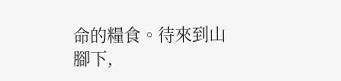命的糧食。待來到山腳下,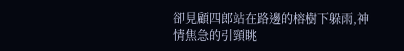卻見顧四郎站在路邊的榕樹下躲雨,神情焦急的引頸眺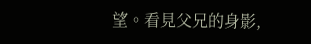望。看見父兄的身影,